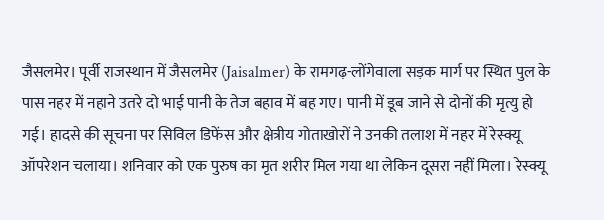जैसलमेर। पूर्वी राजस्थान में जैसलमेर (Jaisalmer) के रामगढ़-लोंगेवाला सड़क मार्ग पर स्थित पुल के पास नहर में नहाने उतरे दो भाई पानी के तेज बहाव में बह गए। पानी में डूब जाने से दोनों की मृत्यु हो गई। हादसे की सूचना पर सिविल डिफेंस और क्षेत्रीय गोताखोरों ने उनकी तलाश में नहर में रेस्क्यू ऑपरेशन चलाया। शनिवार को एक पुरुष का मृत शरीर मिल गया था लेकिन दूसरा नहीं मिला। रेस्क्यू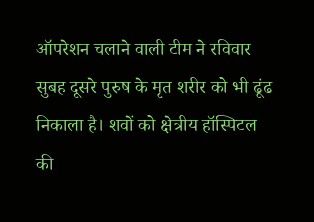ऑपरेशन चलाने वाली टीम ने रविवार सुबह दूसरे पुरुष के मृत शरीर को भी ढूंढ निकाला है। शवों को क्षेत्रीय हॉस्पिटल की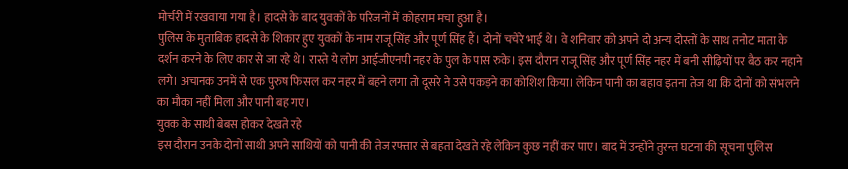मोर्चरी में रखवाया गया है। हादसे के बाद युवकों के परिजनों में कोहराम मचा हुआ है।
पुलिस के मुताबिक हादसे के शिकार हुए युवकों के नाम राजू सिंह और पूर्ण सिंह हैं। दोनों चचेरे भाई थे। वे शनिवार को अपने दो अन्य दोस्तों के साथ तनोट माता के दर्शन करने के लिए कार से जा रहे थे। रास्ते ये लोग आईजीएनपी नहर के पुल के पास रुके। इस दौरान राजू सिंह और पूर्ण सिंह नहर में बनी सीढ़ियों पर बैठ कर नहाने लगे। अचानक उनमें से एक पुरुष फिसल कर नहर में बहने लगा तो दूसरे ने उसे पकड़ने का कोशिश किया। लेकिन पानी का बहाव इतना तेज था कि दोनों को संभलने का मौका नहीं मिला और पानी बह गए।
युवक के साथी बेबस होकर देखते रहे
इस दौरान उनके दोनों साथी अपने साथियों को पानी की तेज रफ्तार से बहता देखते रहे लेकिन कुछ नहीं कर पाए। बाद में उन्होंने तुरन्त घटना की सूचना पुलिस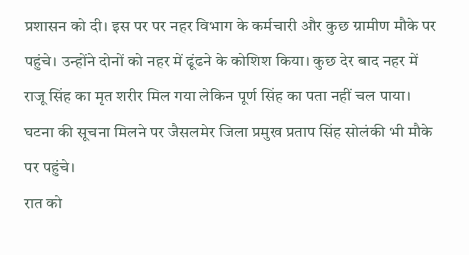प्रशासन को दी। इस पर पर नहर विभाग के कर्मचारी और कुछ ग्रामीण मौके पर पहुंचे। उन्होंने दोनों को नहर में ढूंढने के कोशिश किया। कुछ देर बाद नहर में राजू सिंह का मृत शरीर मिल गया लेकिन पूर्ण सिंह का पता नहीं चल पाया। घटना की सूचना मिलने पर जैसलमेर जिला प्रमुख प्रताप सिंह सोलंकी भी मौके पर पहुंचे।
रात को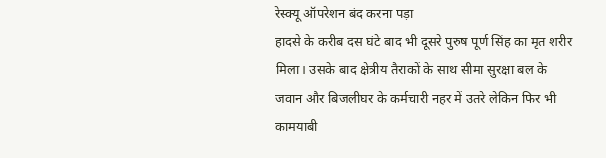रेस्क्यू ऑपरेशन बंद करना पड़ा
हादसे के करीब दस घंटे बाद भी दूसरे पुरुष पूर्ण सिंह का मृत शरीर मिला। उसके बाद क्षेत्रीय तैराकों के साथ सीमा सुरक्षा बल के जवान और बिजलीघर के कर्मचारी नहर में उतरे लेकिन फिर भी कामयाबी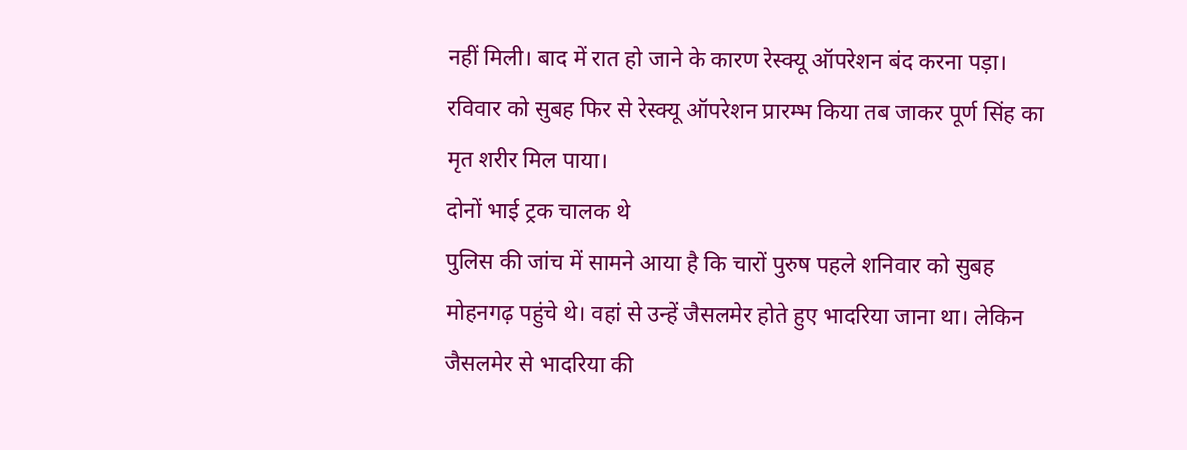नहीं मिली। बाद में रात हो जाने के कारण रेस्क्यू ऑपरेशन बंद करना पड़ा। रविवार को सुबह फिर से रेस्क्यू ऑपरेशन प्रारम्भ किया तब जाकर पूर्ण सिंह का मृत शरीर मिल पाया।
दोनों भाई ट्रक चालक थे
पुलिस की जांच में सामने आया है कि चारों पुरुष पहले शनिवार को सुबह मोहनगढ़ पहुंचे थे। वहां से उन्हें जैसलमेर होते हुए भादरिया जाना था। लेकिन जैसलमेर से भादरिया की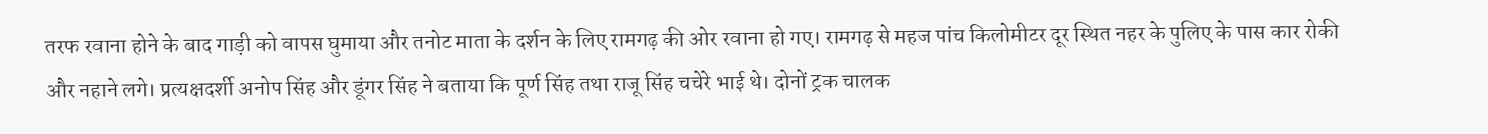तरफ रवाना होने के बाद गाड़ी को वापस घुमाया और तनोट माता के दर्शन के लिए रामगढ़ की ओर रवाना हो गए। रामगढ़ से महज पांच किलोमीटर दूर स्थित नहर के पुलिए के पास कार रोकी और नहाने लगे। प्रत्यक्षदर्शी अनोप सिंह और डूंगर सिंह ने बताया कि पूर्ण सिंह तथा राजू सिंह चचेरे भाई थे। दोनों ट्रक चालक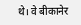थे। वे बीकानेर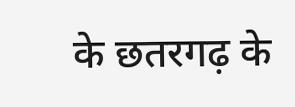के छतरगढ़ के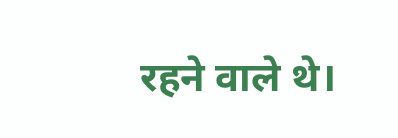रहने वाले थे।